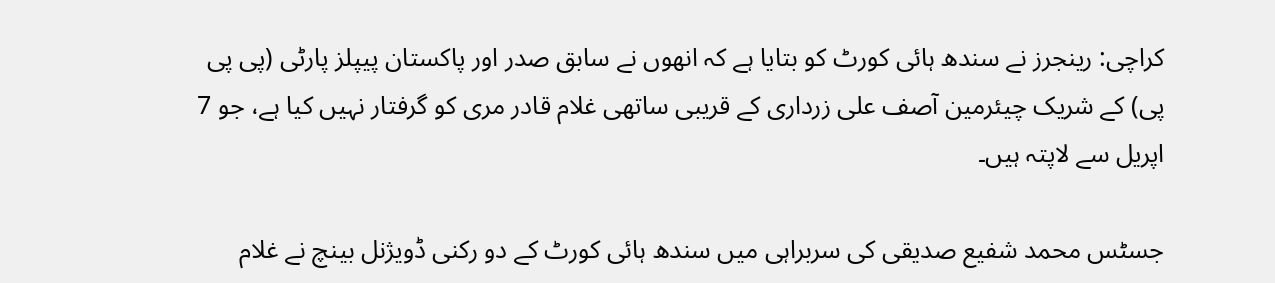کراچی: رینجرز نے سندھ ہائی کورٹ کو بتایا ہے کہ انھوں نے سابق صدر اور پاکستان پیپلز پارٹی (پی پی پی) کے شریک چیئرمین آصف علی زرداری کے قریبی ساتھی غلام قادر مری کو گرفتار نہیں کیا ہے، جو 7 اپریل سے لاپتہ ہیں۔

جسٹس محمد شفیع صدیقی کی سربراہی میں سندھ ہائی کورٹ کے دو رکنی ڈویژنل بینچ نے غلام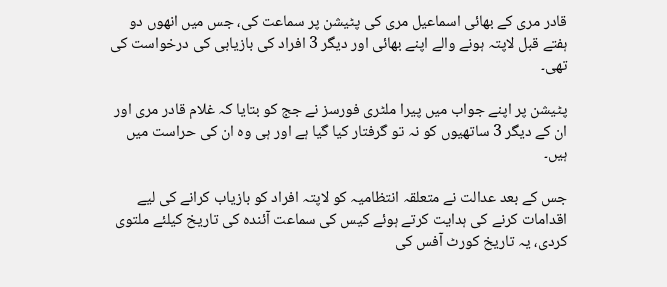قادر مری کے بھائی اسماعیل مری کی پٹیشن پر سماعت کی، جس میں انھوں دو ہفتے قبل لاپتہ ہونے والے اپنے بھائی اور دیگر 3 افراد کی بازیابی کی درخواست کی تھی۔

پٹیشن پر اپنے جواب میں پیرا ملٹری فورسز نے جج کو بتایا کہ غلام قادر مری اور ان کے دیگر 3 ساتھیوں کو نہ تو گرفتار کیا گیا ہے اور ہی وہ ان کی حراست میں ہیں۔

جس کے بعد عدالت نے متعلقہ انتظامیہ کو لاپتہ افراد کو بازیاب کرانے کی لیے اقدامات کرنے کی ہدایت کرتے ہوئے کیس کی سماعت آئندہ کی تاریخ کیلئے ملتوی کردی، یہ تاریخ کورٹ آفس کی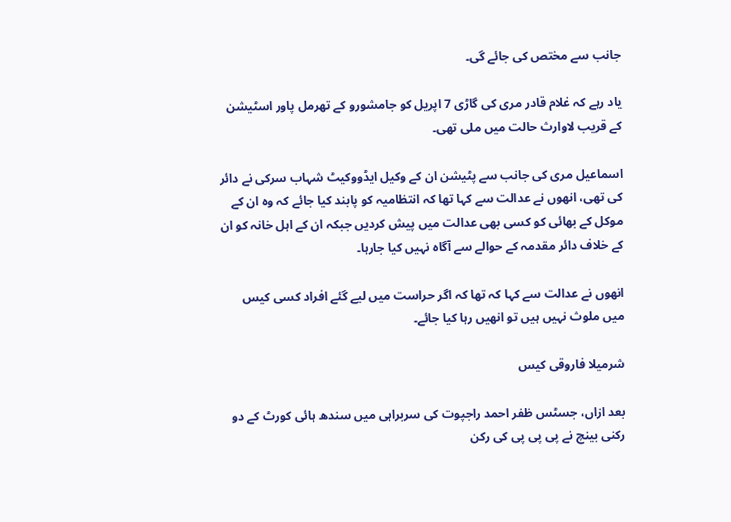جانب سے مختص کی جائے گی۔

یاد رہے کہ غلام قادر مری کی گاڑی 7 اپریل کو جامشورو کے تھرمل پاور اسٹیشن کے قریب لاوارث حالت میں ملی تھی۔

اسماعیل مری کی جانب سے پٹیشن ان کے وکیل ایڈووکیٹ شہاب سرکی نے دائر کی تھی، انھوں نے عدالت سے کہا تھا کہ انتظامیہ کو پابند کیا جائے کہ وہ ان کے موکل کے بھائی کو کسی بھی عدالت میں پیش کردیں جبکہ ان کے اہل خانہ کو ان کے خلاف دائر مقدمہ کے حوالے سے آگاہ نہیں کیا جارہا۔

انھوں نے عدالت سے کہا کہ تھا کہ اگر حراست میں لیے گئے افراد کسی کیس میں ملوث نہیں ہیں تو انھیں رہا کیا جائے۔

شرمیلا فاروقی کیس

بعد ازاں، جسٹس ظفر احمد راجپوت کی سربراہی میں سندھ ہائی کورٹ کے دو رکنی بینچ نے پی پی پی کی رکن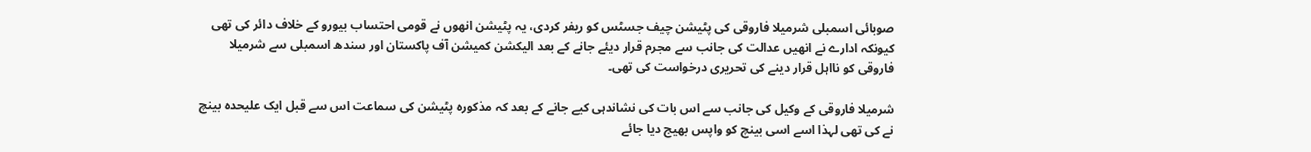صوبائی اسمبلی شرمیلا فاروقی کی پٹیشن چیف جسٹس کو ریفر کردی، یہ پٹیشن انھوں نے قومی احتساب بیورو کے خلاف دائر کی تھی کیونکہ ادارے نے انھیں عدالت کی جانب سے مجرم قرار دیئے جانے کے بعد الیکشن کمیشن آف پاکستان اور سندھ اسمبلی سے شرمیلا فاروقی کو نااہل قرار دینے کی تحریری درخواست کی تھی۔

شرمیلا فاروقی کے وکیل کی جانب سے اس بات کی نشاندہی کیے جانے کے بعد کہ مذکورہ پٹیشن کی سماعت اس سے قبل ایک علیحدہ بینچ نے کی تھی لہذا اسے اسی بینچ کو واپس بھیج دیا جائے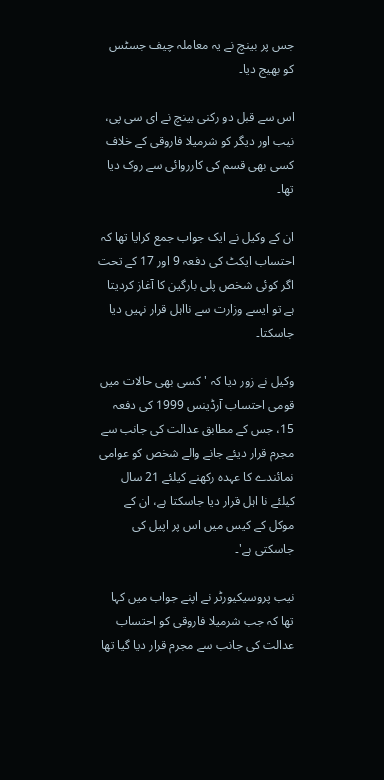جس پر بینچ نے یہ معاملہ چیف جسٹس کو بھیج دیا۔

اس سے قبل دو رکنی بینچ نے ای سی پی، نیب اور دیگر کو شرمیلا فاروقی کے خلاف کسی بھی قسم کی کارروائی سے روک دیا تھا۔

ان کے وکیل نے ایک جواب جمع کرایا تھا کہ احتساب ایکٹ کی دفعہ 9 اور 17 کے تحت اگر کوئی شخص پلی بارگین کا آغاز کردیتا ہے تو ایسے وزارت سے نااہل قرار نہیں دیا جاسکتا۔

وکیل نے زور دیا کہ 'کسی بھی حالات میں قومی احتساب آرڈینس 1999 کی دفعہ 15، جس کے مطابق عدالت کی جانب سے مجرم قرار دیئے جانے والے شخص کو عوامی نمائندے کا عہدہ رکھنے کیلئے 21 سال کیلئے نا اہل قرار دیا جاسکتا ہے، ان کے موکل کے کیس میں اس پر اپیل کی جاسکتی ہے'۔

نیب پروسیکیورٹر نے اپنے جواب میں کہا تھا کہ جب شرمیلا فاروقی کو احتساب عدالت کی جانب سے مجرم قرار دیا گیا تھا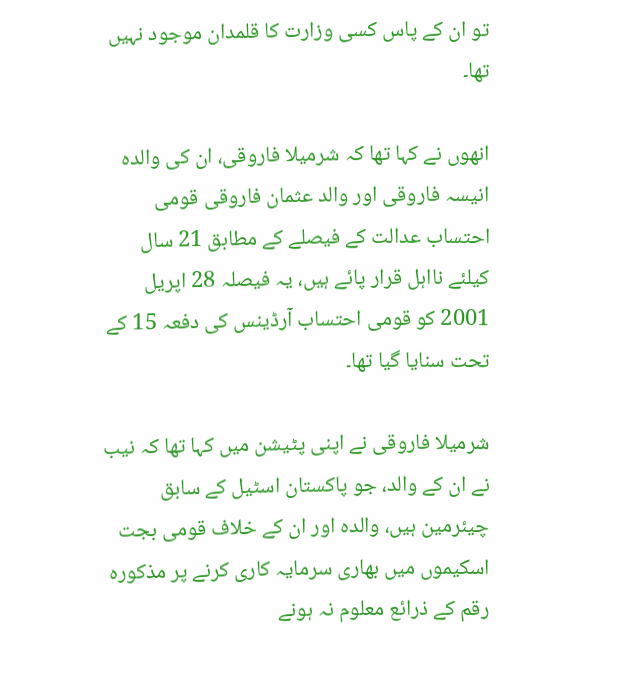تو ان کے پاس کسی وزارت کا قلمدان موجود نہیں تھا۔

انھوں نے کہا تھا کہ شرمیلا فاروقی، ان کی والدہ انیسہ فاروقی اور والد عثمان فاروقی قومی احتساب عدالت کے فیصلے کے مطابق 21 سال کیلئے نااہل قرار پائے ہیں، یہ فیصلہ 28 اپریل 2001 کو قومی احتساب آرڈینس کی دفعہ 15 کے تحت سنایا گیا تھا۔

شرمیلا فاروقی نے اپنی پٹیشن میں کہا تھا کہ نیب نے ان کے والد، جو پاکستان اسٹیل کے سابق چیئرمین ہیں، والدہ اور ان کے خلاف قومی بجت اسکیموں میں بھاری سرمایہ کاری کرنے پر مذکورہ رقم کے ذرائع معلوم نہ ہونے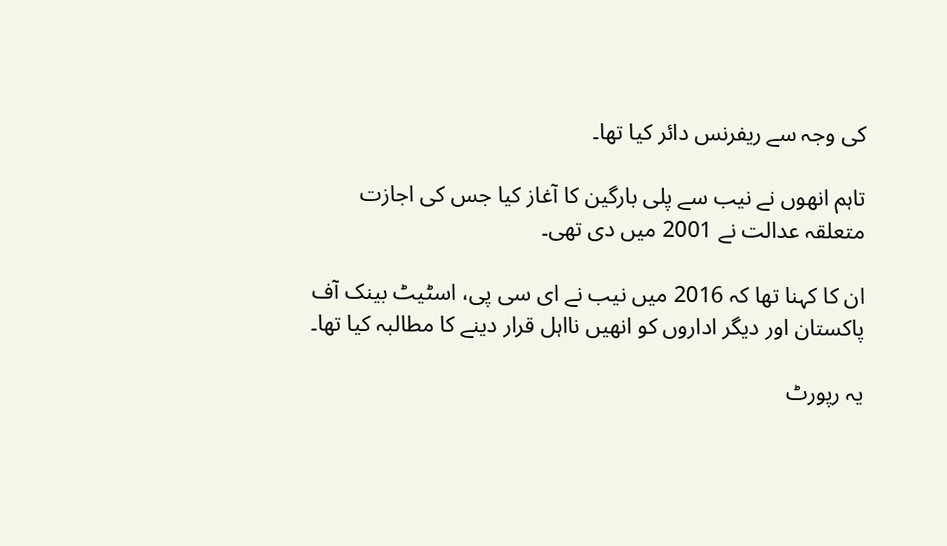کی وجہ سے ریفرنس دائر کیا تھا۔

تاہم انھوں نے نیب سے پلی بارگین کا آغاز کیا جس کی اجازت متعلقہ عدالت نے 2001 میں دی تھی۔

ان کا کہنا تھا کہ 2016 میں نیب نے ای سی پی، اسٹیٹ بینک آف پاکستان اور دیگر اداروں کو انھیں نااہل قرار دینے کا مطالبہ کیا تھا۔

یہ رپورٹ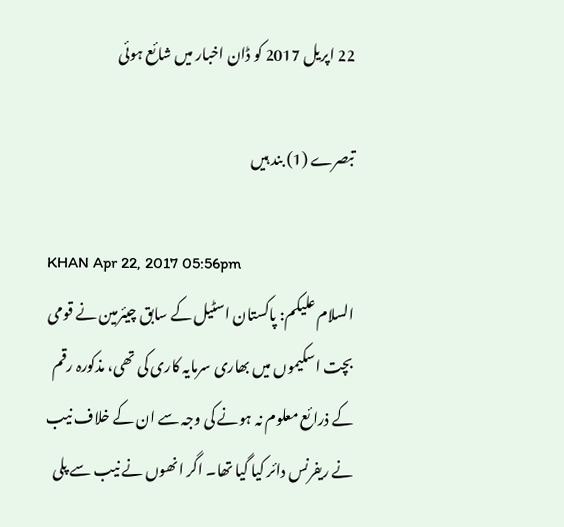22 اپریل 2017 کو ڈان اخبار میں شائع ہوئی

تبصرے (1) بند ہیں

KHAN Apr 22, 2017 05:56pm
السلام علیکم: پاکستان اسٹیل کے سابق چیئرمین نے قومی بچت اسکیموں میں بھاری سرمایہ کاری کی تھی، مذکورہ رقم کے ذرائع معلوم نہ ہونے کی وجہ سے ان کے خلاف نیب نے ریفرنس دائر کیا گیا تھا۔ اگر انھوں نے نیب سے پلی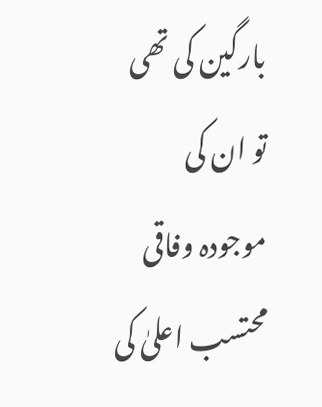بارگین کی تھی تو ان کی موجودہ وفاقی محتسب اعلیٰ کی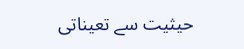حیثیت سے تعیناتی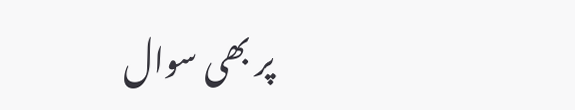پر بھی سوال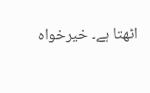اٹھتا ہے۔ خیرخواہ